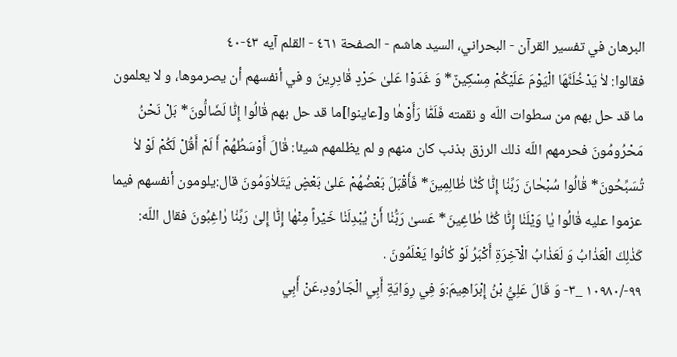البرهان في تفسير القرآن - البحراني، السيد هاشم - الصفحة ٤٦١ - القلم آيه ٤٣-٤٠
فقالوا: لاٰ يَدْخُلَنَّهَا الْيَوْمَ عَلَيْكُمْ مِسْكِينٌ* وَ غَدَوْا عَلىٰ حَرْدٍ قٰادِرِينَ و في أنفسهم أن يصرموها، و لا يعلمون ما قد حل بهم من سطوات اللّه و نقمته فَلَمّٰا رَأَوْهٰا و[عاينوا]ما قد حل بهم قٰالُوا إِنّٰا لَضَالُّونَ* بَلْ نَحْنُ مَحْرُومُونَ فحرمهم اللّه ذلك الرزق بذنب كان منهم و لم يظلمهم شيئا: قٰالَ أَوْسَطُهُمْ أَ لَمْ أَقُلْ لَكُمْ لَوْ لاٰ تُسَبِّحُونَ* قٰالُوا سُبْحٰانَ رَبِّنٰا إِنّٰا كُنّٰا ظٰالِمِينَ* فَأَقْبَلَ بَعْضُهُمْ عَلىٰ بَعْضٍ يَتَلاٰوَمُونَ قال:يلومون أنفسهم فيما عزموا عليه قٰالُوا يٰا وَيْلَنٰا إِنّٰا كُنّٰا طٰاغِينَ* عَسىٰ رَبُّنٰا أَنْ يُبْدِلَنٰا خَيْراً مِنْهٰا إِنّٰا إِلىٰ رَبِّنٰا رٰاغِبُونَ فقال اللّه: كَذٰلِكَ الْعَذٰابُ وَ لَعَذٰابُ الْآخِرَةِ أَكْبَرُ لَوْ كٰانُوا يَعْلَمُونَ .
٩٩-/١٠٩٨٠ _٣- وَ قَالَ عَلِيُّ بْنُ إِبْرَاهِيمَ:وَ فِي رِوَايَةِ أَبِي الْجَارُودِ،عَنْ أَبِي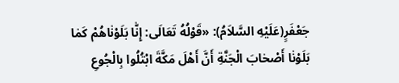جَعْفَرٍ(عَلَيْهِ السَّلاَمُ): «قَوْلُهُ تَعَالَى: إِنّٰا بَلَوْنٰاهُمْ كَمٰا بَلَوْنٰا أَصْحٰابَ الْجَنَّةِ أَنَّ أَهْلَ مَكَّةَ ابْتُلُوا بِالْجُوعِ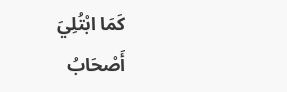كَمَا ابْتُلِيَ أَصْحَابُ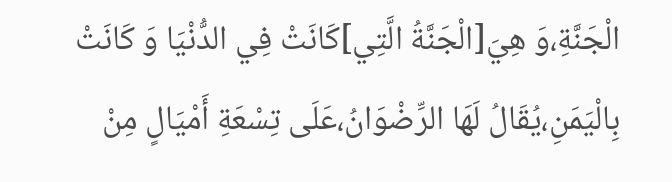الْجَنَّةِ،وَ هِيَ[الْجَنَّةُ الَّتِي]كَانَتْ فِي الدُّنْيَا وَ كَانَتْ بِالْيَمَنِ،يُقَالُ لَهَا الرِّضْوَانُ،عَلَى تِسْعَةِ أَمْيَالٍ مِنْ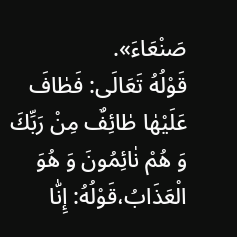صَنْعَاءَ».
قَوْلُهُ تَعَالَى: فَطٰافَ عَلَيْهٰا طٰائِفٌ مِنْ رَبِّكَ وَ هُمْ نٰائِمُونَ وَ هُوَ الْعَذَابُ،قَوْلُهُ: إِنّٰا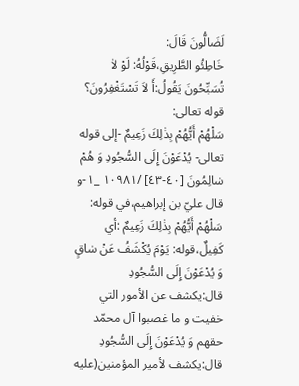لَضَالُّونَ قَالَ:
خَاطِئُو الطَّرِيقِ،قَوْلُهُ: لَوْ لاٰ تُسَبِّحُونَ يَقُولُ:أَ لاَ تَسْتَغْفِرُونَ؟
قوله تعالى:
سَلْهُمْ أَيُّهُمْ بِذٰلِكَ زَعِيمٌ -إلى قوله تعالى- يُدْعَوْنَ إِلَى السُّجُودِ وَ هُمْ سٰالِمُونَ [٤٠-٤٣] /١٠٩٨١ _١-و قال عليّ بن إبراهيم،في قوله: سَلْهُمْ أَيُّهُمْ بِذٰلِكَ زَعِيمٌ :أي كَفِيلٌ،قوله: يَوْمَ يُكْشَفُ عَنْ سٰاقٍ وَ يُدْعَوْنَ إِلَى السُّجُودِ قال:يكشف عن الأمور التي خفيت و ما غصبوا آل محمّد حقهم وَ يُدْعَوْنَ إِلَى السُّجُودِ قال:يكشف لأمير المؤمنين(عليه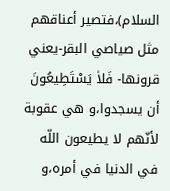السلام)،فتصير أعناقهم مثل صياصي البقر-يعني قرونها- فَلاٰ يَسْتَطِيعُونَ أن يسجدوا،و هي عقوبة لأنّهم لا يطيعون اللّه في الدنيا في أمره،و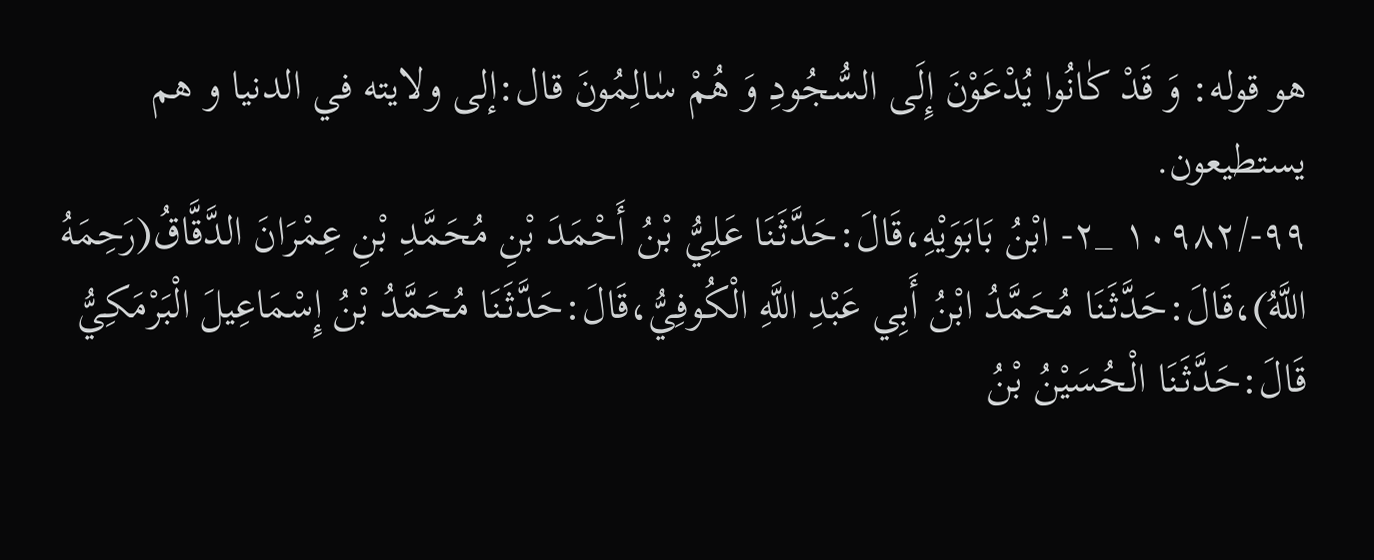هو قوله: وَ قَدْ كٰانُوا يُدْعَوْنَ إِلَى السُّجُودِ وَ هُمْ سٰالِمُونَ قال:إلى ولايته في الدنيا و هم يستطيعون.
٩٩-/١٠٩٨٢ _٢- ابْنُ بَابَوَيْهِ،قَالَ:حَدَّثَنَا عَلِيُّ بْنُ أَحْمَدَ بْنِ مُحَمَّدِ بْنِ عِمْرَانَ الدَّقَّاقُ(رَحِمَهُ اللَّهُ)،قَالَ:حَدَّثَنَا مُحَمَّدُ ابْنُ أَبِي عَبْدِ اللَّهِ الْكُوفِيُّ،قَالَ:حَدَّثَنَا مُحَمَّدُ بْنُ إِسْمَاعِيلَ الْبَرْمَكِيُّ قَالَ:حَدَّثَنَا الْحُسَيْنُ بْنُ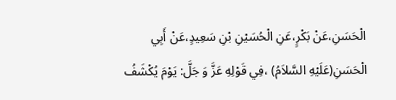الْحَسَنِ،عَنْ بَكْرٍ،عَنِ الْحُسَيْنِ بْنِ سَعِيدٍ،عَنْ أَبِي الْحَسَنِ(عَلَيْهِ السَّلاَمُ) ،فِي قَوْلِهِ عَزَّ وَ جَلَّ: يَوْمَ يُكْشَفُ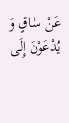عَنْ سٰاقٍ وَ يُدْعَوْنَ إِلَى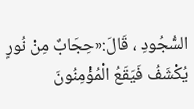السُّجُودِ ، قَالَ:«حِجَابٌ مِنْ نُورٍ يُكْشَفُ فَيَقَعُ الْمُؤْمِنُونَ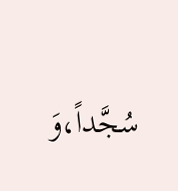سُجَّداً،وَ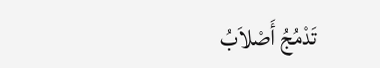تَدْمُجُ أَصْلاَبُ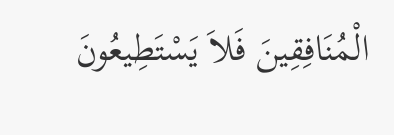الْمُنَافِقِينَ فَلاَ يَسْتَطِيعُونَ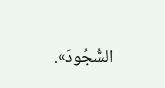السُّجُودَ».